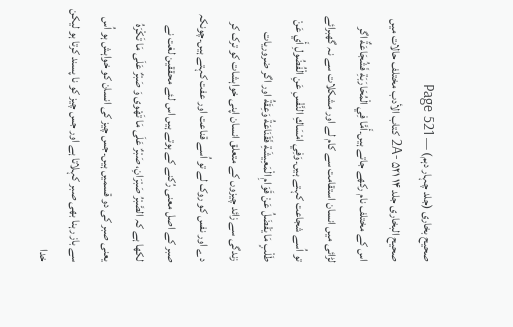صحیح بخاری (جلد چہار دہم) — Page 521
صحیح البخاری جلد ۱۴ ۵۲۱ -2A كتاب الأدب مختلف حالات میں اس کے مختلف نام رکھے جاتے ہیں۔أَمَّا فِي الْمُحَارَبَةِ فَشُجَاعَةٌ اگر لڑائی میں انسان استقامت سے کام لے اور مشکلات سے نہ گھبرائے تو اُسے شجاعت کہتے ہیں۔وَفِي امْسَاكِ النَّفْسِ عَنِ الْفُضُولِ أَي عَنْ طَلْبٍ مَا يَفْضَلُ عَنْ قَوَامِ الْمَعِيشَةِ فَقَنَاعَةُ وَعِقَةُ اور اگر ضروریات زندگی سے زائد چیزوں کے متعلق انسان اپنی خواہشات کو ترک کر دے اور نفس کو روک لے تو اُسے قناعت اور عفت کہتے ہیں۔چونکہ صبر کے اصل معنی رُکنے کے ہوتے ہیں اس لئے محققین لغت نے لکھا ہے کہ الصَّبْرُ صَبْرَانِ، صَبْرٌ عَلَى مَا تَهْوى وَ صَبْرٌ عَلَى مَا تَكْرَهُ یعنی صبر کی دو قسمیں ہیں۔جس چیز کی انسان کو خواہش ہو اُس سے باز رہنا بھی صبر کہلاتا ہے اور جس چیز کو نا پسند کرتا ہو لیکن خدا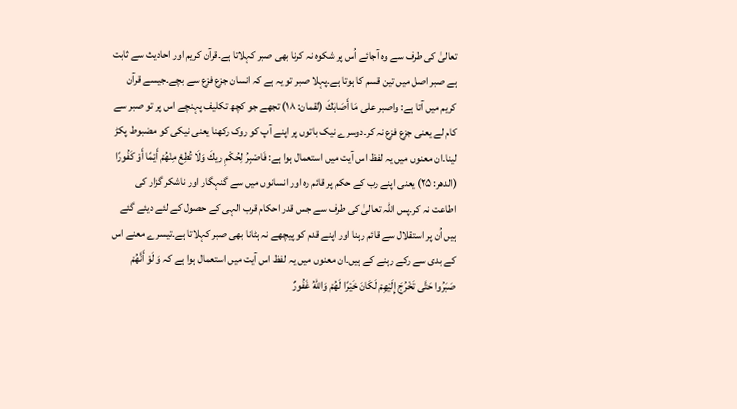تعالیٰ کی طرف سے وہ آجائے اُس پر شکوہ نہ کرنا بھی صبر کہلاتا ہے۔قرآن کریم اور احادیث سے ثابت ہے صبر اصل میں تین قسم کا ہوتا ہے۔پہلا صبر تو یہ ہے کہ انسان جزع فزع سے بچے۔جیسے قرآن کریم میں آتا ہے: واصبر على مَا أَصَابَكَ (لقمان: ۱۸) تجھے جو کچھ تکلیف پہنچے اس پر تو صبر سے کام لے یعنی جزع فزع نہ کر۔دوسرے نیک باتوں پر اپنے آپ کو روک رکھنا یعنی نیکی کو مضبوط پکڑ لینا۔ان معنوں میں یہ لفظ اس آیت میں استعمال ہوا ہے: فَاصْبِرُ لِحُكْمِ ريكَ وَلَا تُطِعْ مِنْهُمْ أَيْمًا أَوْ كَفُورًا (الدھر: ۲۵) یعنی اپنے رب کے حکم پر قائم رہ اور انسانوں میں سے گنہگار اور ناشکر گزار کی اطاعت نہ کر۔پس اللہ تعالیٰ کی طرف سے جس قدر احکام قرب الہی کے حصول کے لئے دیئے گئے ہیں اُن پر استقلال سے قائم رہنا اور اپنے قدم کو پیچھے نہ ہٹانا بھی صبر کہلاتا ہے۔تیسرے معنے اس کے بدی سے رکے رہنے کے ہیں۔ان معنوں میں یہ لفظ اس آیت میں استعمال ہوا ہے کہ وَ لَوْ أَنَّهُمْ صَبَرُوا حَتَّى تَخْرُجَ إِلَيْهِمْ لَكَانَ خَيْرًا لَهُمْ وَاللهُ غَفُورٌ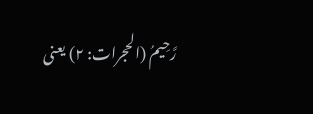رَّحِيمُ (الحجرات: ۲) یعنی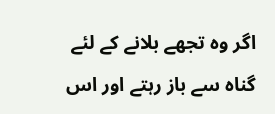اگر وہ تجھے بلانے کے لئے گناہ سے باز رہتے اور اس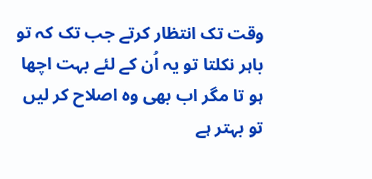وقت تک انتظار کرتے جب تک کہ تو باہر نکلتا تو یہ اُن کے لئے بہت اچھا ہو تا مگر اب بھی وہ اصلاح کر لیں تو بہتر ہے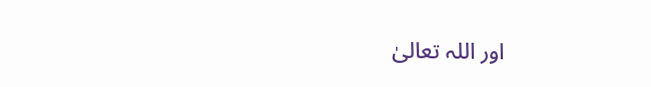اور اللہ تعالیٰ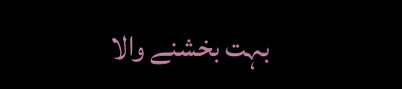بہت بخشنے والا